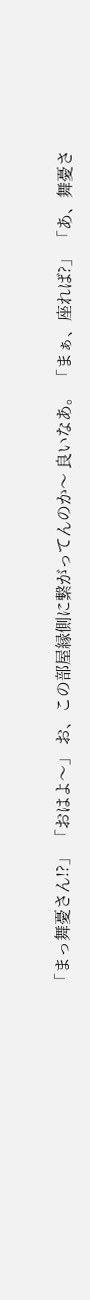「まっ舞憂さん!?」 「おはよ〜」 お、この部屋縁側に繋がってんのか〜 良いなあ。 「まぁ、座れば?」 「あ、舞憂さ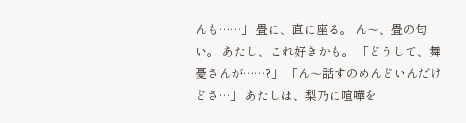んも……」 畳に、直に座る。 ん〜、畳の匂い。 あたし、これ好きかも。 「どうして、舞憂さんが……?」 「ん〜話すのめんどいんだけどさ…」 あたしは、梨乃に喧嘩を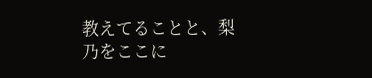教えてることと、梨乃をここに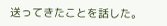送ってきたことを話した。